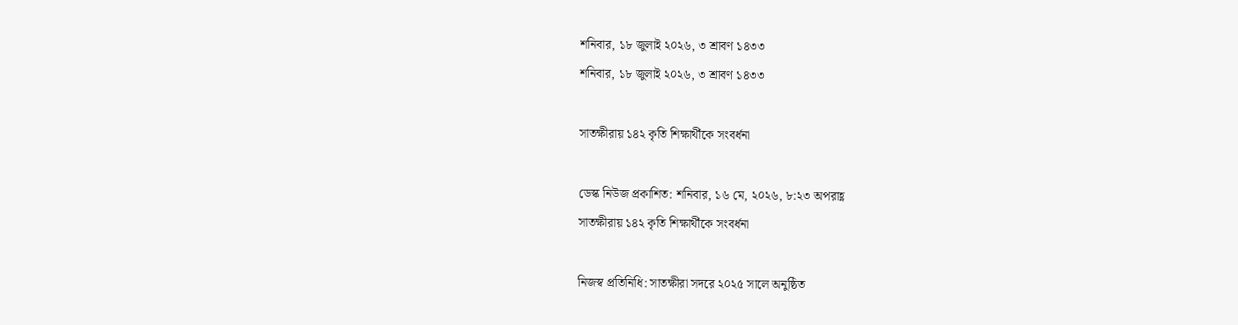শনিবার, ১৮ জুলাই ২০২৬, ৩ শ্রাবণ ১৪৩৩
শনিবার, ১৮ জুলাই ২০২৬, ৩ শ্রাবণ ১৪৩৩

সাতক্ষীরায় ১৪২ কৃতি শিক্ষার্থীকে সংবর্ধনা

ডেস্ক নিউজ প্রকাশিত: শনিবার, ১৬ মে, ২০২৬, ৮:২৩ অপরাহ্ণ
সাতক্ষীরায় ১৪২ কৃতি শিক্ষার্থীকে সংবর্ধনা

নিজস্ব প্রতিনিধি: সাতক্ষীরা সদরে ২০২৫ সালে অনুষ্ঠিত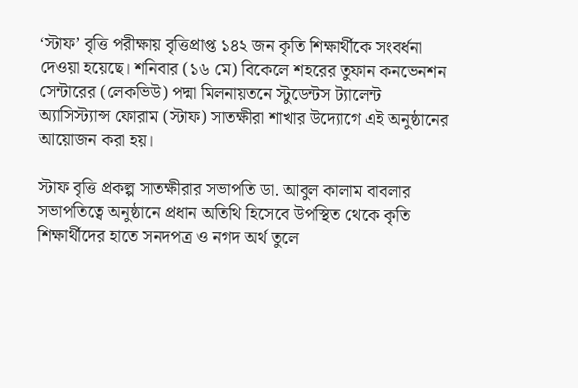‘স্টাফ’ বৃত্তি পরীক্ষায় বৃত্তিপ্রাপ্ত ১৪২ জন কৃতি শিক্ষার্থীকে সংবর্ধনা দেওয়া হয়েছে। শনিবার (১৬ মে) বিকেলে শহরের তুফান কনভেনশন সেন্টারের (লেকভিউ) পদ্মা মিলনায়তনে স্টুডেন্টস ট্যালেন্ট অ্যাসিস্ট্যান্স ফোরাম (স্টাফ) সাতক্ষীরা শাখার উদ্যোগে এই অনুষ্ঠানের আয়োজন করা হয়।

স্টাফ বৃত্তি প্রকল্প সাতক্ষীরার সভাপতি ডা. আবুল কালাম বাবলার সভাপতিত্বে অনুষ্ঠানে প্রধান অতিথি হিসেবে উপস্থিত থেকে কৃতি শিক্ষার্থীদের হাতে সনদপত্র ও নগদ অর্থ তুলে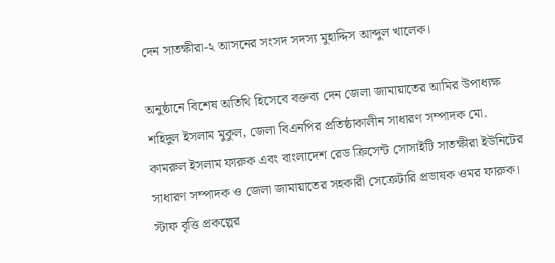দেন সাতক্ষীরা-২ আসনের সংসদ সদস্য মুহাদ্দিস আব্দুল খালেক।

অনুষ্ঠানে বিশেষ অতিথি হিসেবে বক্তব্য দেন জেলা জামায়াতের আমির উপাধ্যক্ষ শহিদুল ইসলাম মুকুল, জেলা বিএনপির প্রতিষ্ঠাকালীন সাধারণ সম্পাদক মো. কামরুল ইসলাম ফারুক এবং বাংলাদেশ রেড ক্রিসেন্ট সোসাইটি সাতক্ষীরা ইউনিটের সাধারণ সম্পাদক ও জেলা জামায়াতের সহকারী সেক্রেটারি প্রভাষক ওমর ফারুক। স্টাফ বৃত্তি প্রকল্পের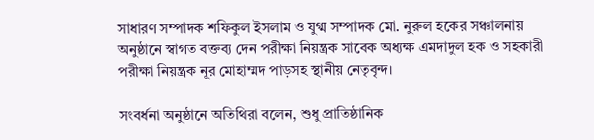সাধারণ সম্পাদক শফিকুল ইসলাম ও যুগ্ম সম্পাদক মো. নুরুল হকের সঞ্চালনায় অনুষ্ঠানে স্বাগত বক্তব্য দেন পরীক্ষা নিয়ন্ত্রক সাবেক অধ্যক্ষ এমদাদুল হক ও সহকারী পরীক্ষা নিয়ন্ত্রক নূর মোহাম্মদ পাড়সহ স্থানীয় নেতৃবৃন্দ।

সংবর্ধনা অনুষ্ঠানে অতিথিরা বলেন, শুধু প্রাতিষ্ঠানিক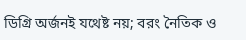ডিগ্রি অর্জনই যথেষ্ট নয়; বরং নৈতিক ও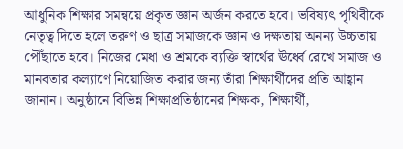আধুনিক শিক্ষার সমন্বয়ে প্রকৃত জ্ঞান অর্জন করতে হবে। ভবিষ্যৎ পৃথিবীকে নেতৃত্ব দিতে হলে তরুণ ও ছাত্র সমাজকে জ্ঞান ও দক্ষতায় অনন্য উচ্চতায় পৌঁছাতে হবে। নিজের মেধা ও শ্রমকে ব্যক্তি স্বার্থের ঊর্ধ্বে রেখে সমাজ ও মানবতার কল্যাণে নিয়োজিত করার জন্য তাঁরা শিক্ষার্থীদের প্রতি আহ্বান জানান। অনুষ্ঠানে বিভিন্ন শিক্ষাপ্রতিষ্ঠানের শিক্ষক, শিক্ষার্থী,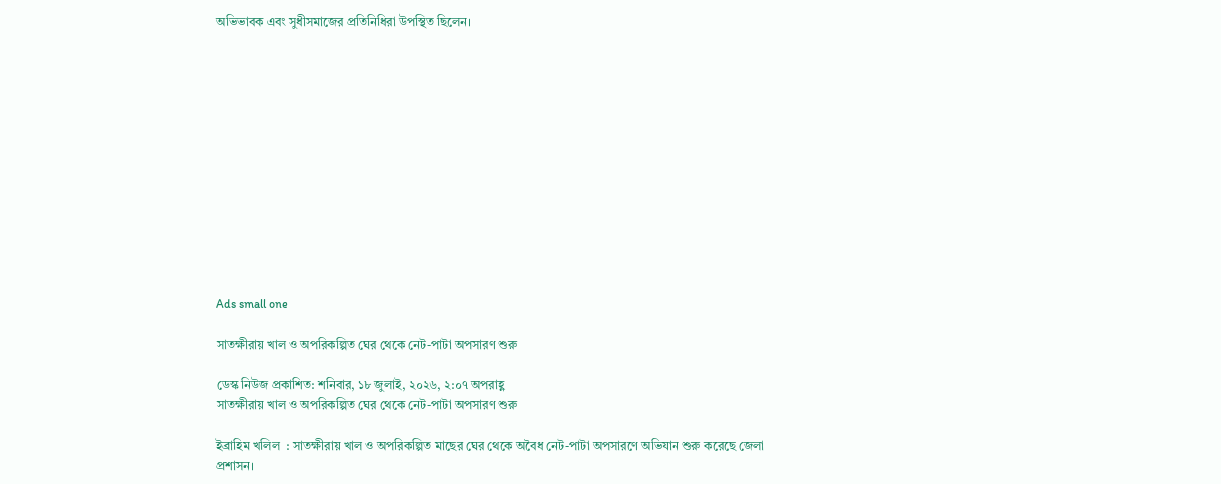অভিভাবক এবং সুধীসমাজের প্রতিনিধিরা উপস্থিত ছিলেন।













Ads small one

সাতক্ষীরায় খাল ও অপরিকল্পিত ঘের থেকে নেট-পাটা অপসারণ শুরু

ডেস্ক নিউজ প্রকাশিত: শনিবার, ১৮ জুলাই, ২০২৬, ২:০৭ অপরাহ্ণ
সাতক্ষীরায় খাল ও অপরিকল্পিত ঘের থেকে নেট-পাটা অপসারণ শুরু

ইব্রাহিম খলিল  : সাতক্ষীরায় খাল ও অপরিকল্পিত মাছের ঘের থেকে অবৈধ নেট-পাটা অপসারণে অভিযান শুরু করেছে জেলা প্রশাসন।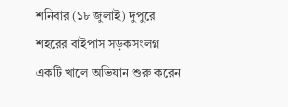শনিবার (১৮ জুলাই) দুপুরে শহরের বাইপাস সড়কসংলগ্ন একটি খালে অভিযান শুরু করেন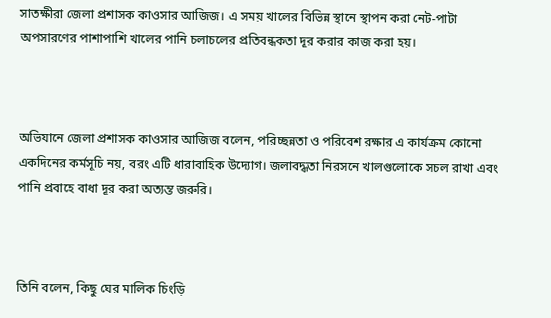সাতক্ষীরা জেলা প্রশাসক কাওসার আজিজ। এ সময় খালের বিভিন্ন স্থানে স্থাপন করা নেট-পাটা অপসারণের পাশাপাশি খালের পানি চলাচলের প্রতিবন্ধকতা দূর করার কাজ করা হয়।



অভিযানে জেলা প্রশাসক কাওসার আজিজ বলেন, পরিচ্ছন্নতা ও পরিবেশ রক্ষার এ কার্যক্রম কোনো একদিনের কর্মসূচি নয়, বরং এটি ধারাবাহিক উদ্যোগ। জলাবদ্ধতা নিরসনে খালগুলোকে সচল রাখা এবং পানি প্রবাহে বাধা দূর করা অত্যন্ত জরুরি।



তিনি বলেন, কিছু ঘের মালিক চিংড়ি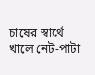চাষের স্বার্থে খালে নেট-পাটা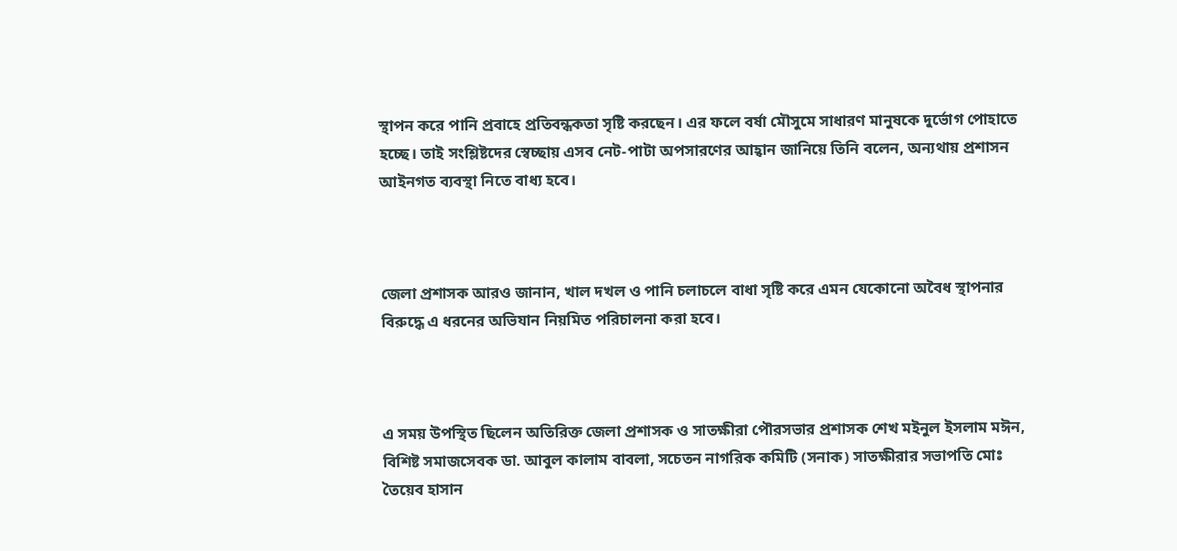স্থাপন করে পানি প্রবাহে প্রতিবন্ধকতা সৃষ্টি করছেন। এর ফলে বর্ষা মৌসুমে সাধারণ মানুষকে দুর্ভোগ পোহাতে হচ্ছে। তাই সংশ্লিষ্টদের স্বেচ্ছায় এসব নেট-পাটা অপসারণের আহ্বান জানিয়ে তিনি বলেন, অন্যথায় প্রশাসন আইনগত ব্যবস্থা নিতে বাধ্য হবে।



জেলা প্রশাসক আরও জানান, খাল দখল ও পানি চলাচলে বাধা সৃষ্টি করে এমন যেকোনো অবৈধ স্থাপনার বিরুদ্ধে এ ধরনের অভিযান নিয়মিত পরিচালনা করা হবে।



এ সময় উপস্থিত ছিলেন অতিরিক্ত জেলা প্রশাসক ও সাতক্ষীরা পৌরসভার প্রশাসক শেখ মইনুল ইসলাম মঈন, বিশিষ্ট সমাজসেবক ডা. আবুল কালাম বাবলা, সচেতন নাগরিক কমিটি (সনাক) সাতক্ষীরার সভাপতি মোঃ তৈয়েব হাসান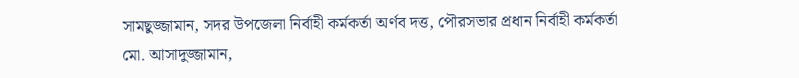সামছুজ্জামান, সদর উপজেলা নির্বাহী কর্মকর্তা অর্ণব দত্ত, পৌরসভার প্রধান নির্বাহী কর্মকর্তা মো. আসাদুজ্জামান,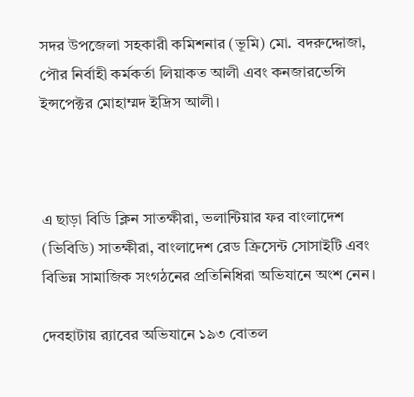সদর উপজেলা সহকারী কমিশনার (ভূমি) মো. বদরুদ্দোজা, পৌর নির্বাহী কর্মকর্তা লিয়াকত আলী এবং কনজারভেন্সি ইন্সপেক্টর মোহাম্মদ ইদ্রিস আলী।



এ ছাড়া বিডি ক্লিন সাতক্ষীরা, ভলান্টিয়ার ফর বাংলাদেশ (ভিবিডি) সাতক্ষীরা, বাংলাদেশ রেড ক্রিসেন্ট সোসাইটি এবং বিভিন্ন সামাজিক সংগঠনের প্রতিনিধিরা অভিযানে অংশ নেন।

দেবহাটায় র‌্যাবের অভিযানে ১৯৩ বোতল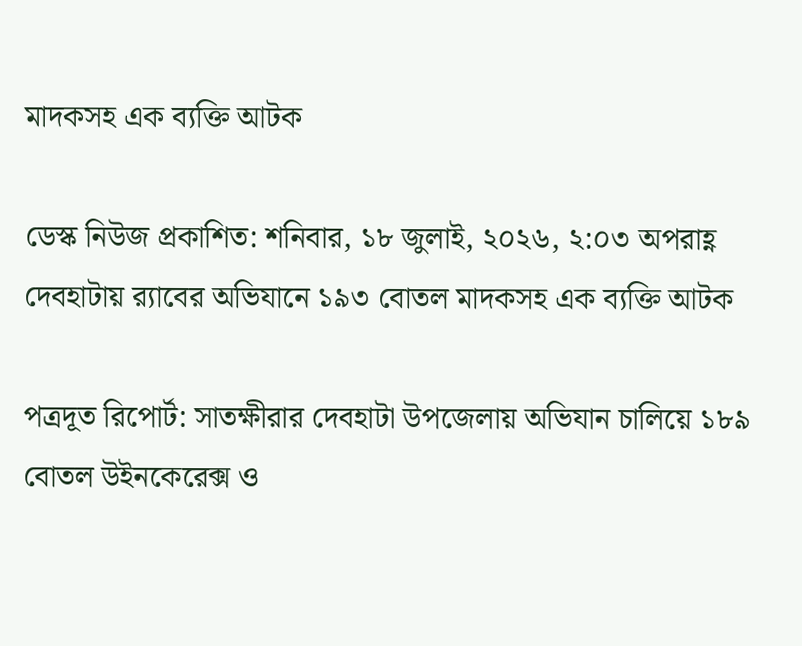মাদকসহ এক ব্যক্তি আটক

ডেস্ক নিউজ প্রকাশিত: শনিবার, ১৮ জুলাই, ২০২৬, ২:০৩ অপরাহ্ণ
দেবহাটায় র‌্যাবের অভিযানে ১৯৩ বোতল মাদকসহ এক ব্যক্তি আটক

পত্রদূত রিপোর্ট: সাতক্ষীরার দেবহাটা উপজেলায় অভিযান চালিয়ে ১৮৯ বোতল উইনকেরেক্স ও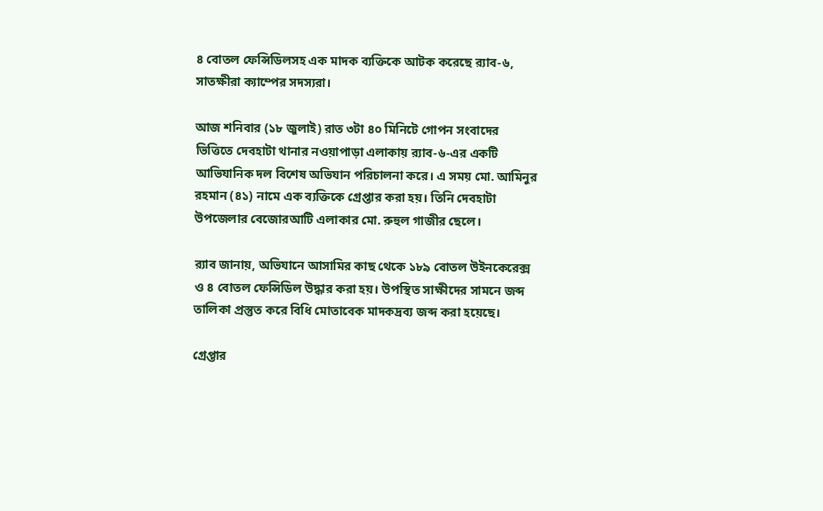৪ বোতল ফেন্সিডিলসহ এক মাদক ব্যক্তিকে আটক করেছে র‌্যাব-৬, সাতক্ষীরা ক্যাম্পের সদস্যরা।

আজ শনিবার (১৮ জুলাই) রাত ৩টা ৪০ মিনিটে গোপন সংবাদের ভিত্তিতে দেবহাটা থানার নওয়াপাড়া এলাকায় র‌্যাব-৬-এর একটি আভিযানিক দল বিশেষ অভিযান পরিচালনা করে। এ সময় মো. আমিনুর রহমান (৪১) নামে এক ব্যক্তিকে গ্রেপ্তার করা হয়। তিনি দেবহাটা উপজেলার বেজোরআটি এলাকার মো. রুহুল গাজীর ছেলে।

র‌্যাব জানায়, অভিযানে আসামির কাছ থেকে ১৮৯ বোতল উইনকেরেক্স ও ৪ বোতল ফেন্সিডিল উদ্ধার করা হয়। উপস্থিত সাক্ষীদের সামনে জব্দ তালিকা প্রস্তুত করে বিধি মোতাবেক মাদকদ্রব্য জব্দ করা হয়েছে।

গ্রেপ্তার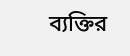ব্যক্তির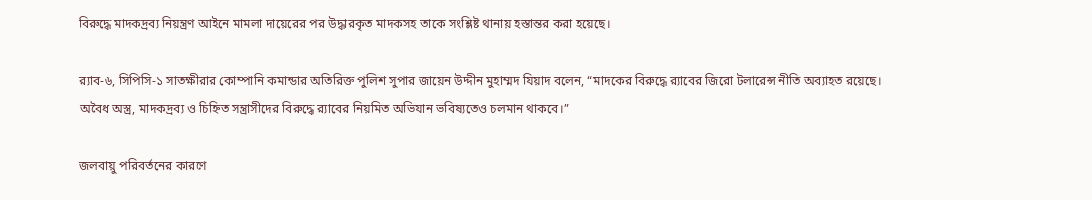বিরুদ্ধে মাদকদ্রব্য নিয়ন্ত্রণ আইনে মামলা দায়েরের পর উদ্ধারকৃত মাদকসহ তাকে সংশ্লিষ্ট থানায় হস্তান্তর করা হয়েছে।

র‌্যাব-৬, সিপিসি-১ সাতক্ষীরার কোম্পানি কমান্ডার অতিরিক্ত পুলিশ সুপার জায়েন উদ্দীন মুহাম্মদ যিয়াদ বলেন, “মাদকের বিরুদ্ধে র‌্যাবের জিরো টলারেন্স নীতি অব্যাহত রয়েছে। অবৈধ অস্ত্র, মাদকদ্রব্য ও চিহ্নিত সন্ত্রাসীদের বিরুদ্ধে র‌্যাবের নিয়মিত অভিযান ভবিষ্যতেও চলমান থাকবে।”

জলবায়ু পরিবর্তনের কারণে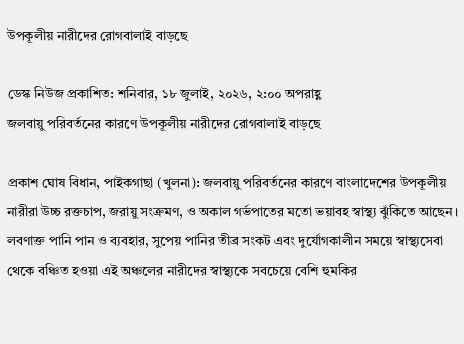উপকূলীয় নারীদের রোগবালাই বাড়ছে

ডেস্ক নিউজ প্রকাশিত: শনিবার, ১৮ জুলাই, ২০২৬, ২:০০ অপরাহ্ণ
জলবায়ু পরিবর্তনের কারণে উপকূলীয় নারীদের রোগবালাই বাড়ছে

প্রকাশ ঘোষ বিধান, পাইকগাছা (খুলনা): জলবায়ু পরিবর্তনের কারণে বাংলাদেশের উপকূলীয় নারীরা উচ্চ রক্তচাপ, জরায়ু সংক্রমণ, ও অকাল গর্ভপাতের মতো ভয়াবহ স্বাস্থ্য ঝুঁকিতে আছেন। লবণাক্ত পানি পান ও ব্যবহার, সুপেয় পানির তীব্র সংকট এবং দুর্যোগকালীন সময়ে স্বাস্থ্যসেবা থেকে বঞ্চিত হওয়া এই অঞ্চলের নারীদের স্বাস্থ্যকে সবচেয়ে বেশি হুমকির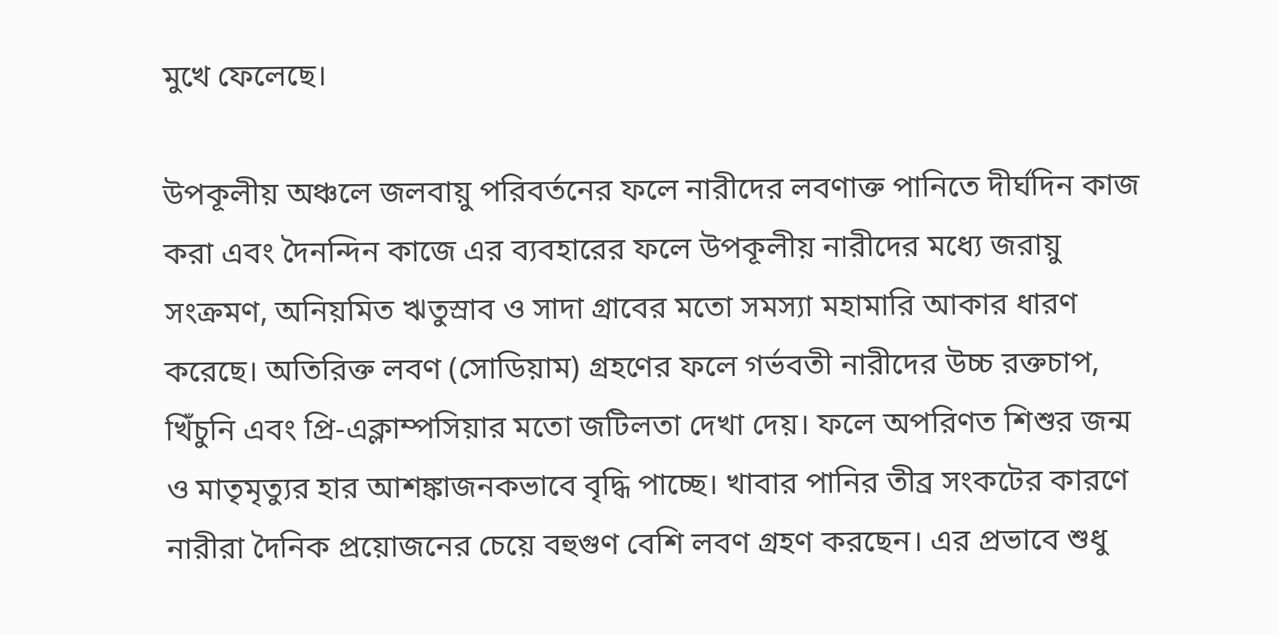মুখে ফেলেছে।

উপকূলীয় অঞ্চলে জলবায়ু পরিবর্তনের ফলে নারীদের লবণাক্ত পানিতে দীর্ঘদিন কাজ করা এবং দৈনন্দিন কাজে এর ব্যবহারের ফলে উপকূলীয় নারীদের মধ্যে জরায়ু সংক্রমণ, অনিয়মিত ঋতুস্রাব ও সাদা গ্রাবের মতো সমস্যা মহামারি আকার ধারণ করেছে। অতিরিক্ত লবণ (সোডিয়াম) গ্রহণের ফলে গর্ভবতী নারীদের উচ্চ রক্তচাপ, খিঁচুনি এবং প্রি-এক্লাম্পসিয়ার মতো জটিলতা দেখা দেয়। ফলে অপরিণত শিশুর জন্ম ও মাতৃমৃত্যুর হার আশঙ্কাজনকভাবে বৃদ্ধি পাচ্ছে। খাবার পানির তীব্র সংকটের কারণে নারীরা দৈনিক প্রয়োজনের চেয়ে বহুগুণ বেশি লবণ গ্রহণ করছেন। এর প্রভাবে শুধু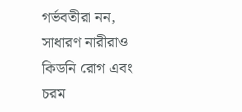গর্ভবতীরা নন, সাধারণ নারীরাও কিডনি রোগ এবং চরম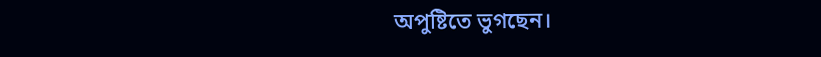অপুষ্টিতে ভুগছেন।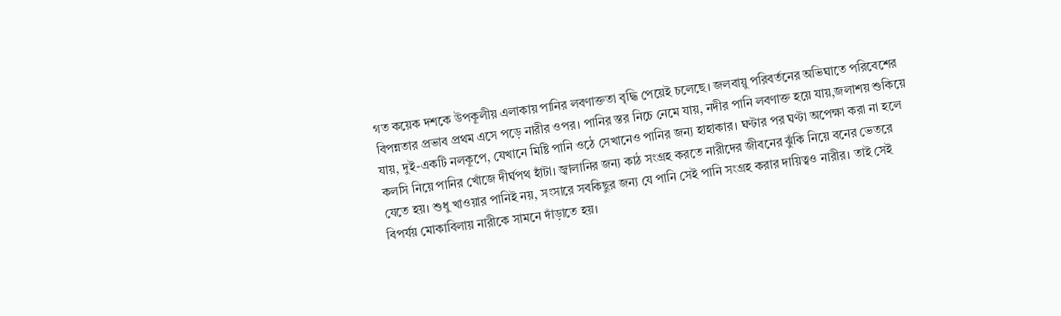গত কয়েক দশকে উপকূলীয় এলাকায় পানির লবণাক্ততা বৃদ্ধি পেয়েই চলেছে। জলবায়ু পরিবর্তনের অভিঘাতে পরিবেশের বিপন্নতার প্রভাব প্রথম এসে পড়ে নারীর ওপর। পানির স্তর নিচে নেমে যায়, নদীর পানি লবণাক্ত হয়ে যায়,জলাশয় শুকিয়ে যায়, দুই-একটি নলকূপে, যেখানে মিষ্টি পানি ওঠে সেখানেও পানির জন্য হাহাকার। ঘণ্টার পর ঘণ্টা অপেক্ষা করা না হলে কলসি নিয়ে পানির খোঁজে দীর্ঘপথ হাঁটা। জ্বালানির জন্য কাঠ সংগ্রহ করতে নারীদের জীবনের ঝুঁকি নিয়ে বনের ভেতরে যেতে হয়। শুধু খাওয়ার পানিই নয়, সংসারে সবকিছুর জন্য যে পানি সেই পানি সংগ্রহ করার দায়িত্বও নারীর। তাই সেই বিপর্যয় মোকাবিলায় নারীকে সামনে দাঁড়াতে হয়।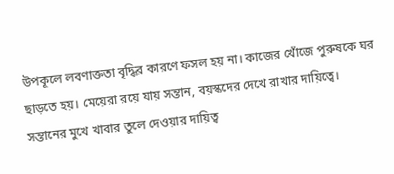উপকূলে লবণাক্ততা বৃদ্ধির কারণে ফসল হয় না। কাজের খোঁজে পুরুষকে ঘর ছাড়তে হয়। মেয়েরা রয়ে যায় সন্তান, বয়স্কদের দেখে রাখার দায়িত্বে। সন্তানের মুখে খাবার তুলে দেওয়ার দায়িত্ব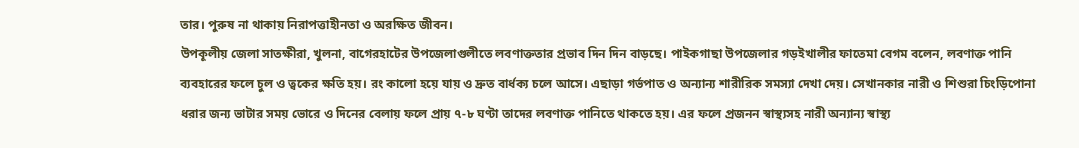তার। পুরুষ না থাকায় নিরাপত্তাহীনতা ও অরক্ষিত জীবন।
উপকূলীয় জেলা সাতক্ষীরা, খুলনা, বাগেরহাটের উপজেলাগুলীতে লবণাক্ততার প্রভাব দিন দিন বাড়ছে। পাইকগাছা উপজেলার গড়ইখালীর ফাতেমা বেগম বলেন, লবণাক্ত পানি ব্যবহারের ফলে চুল ও ত্বকের ক্ষতি হয়। রং কালো হয়ে যায় ও দ্রুত বার্ধক্য চলে আসে। এছাড়া গর্ভপাত ও অন্যান্য শারীরিক সমস্যা দেখা দেয়। সেখানকার নারী ও শিশুরা চিংড়িপোনা ধরার জন্য ভাটার সময় ভোরে ও দিনের বেলায় ফলে প্রায় ৭-৮ ঘণ্টা তাদের লবণাক্ত পানিতে থাকতে হয়। এর ফলে প্রজনন স্বাস্থ্যসহ নারী অন্যান্য স্বাস্থ্য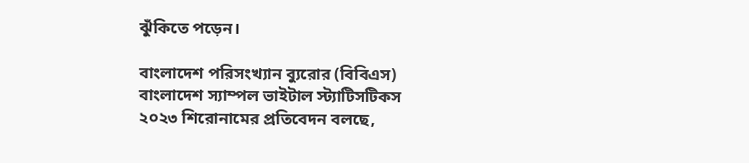ঝুঁকিতে পড়েন।

বাংলাদেশ পরিসংখ্যান ব্যুরোর (বিবিএস) বাংলাদেশ স্যাম্পল ভাইটাল স্ট্যাটিসটিকস ২০২৩ শিরোনামের প্রতিবেদন বলছে,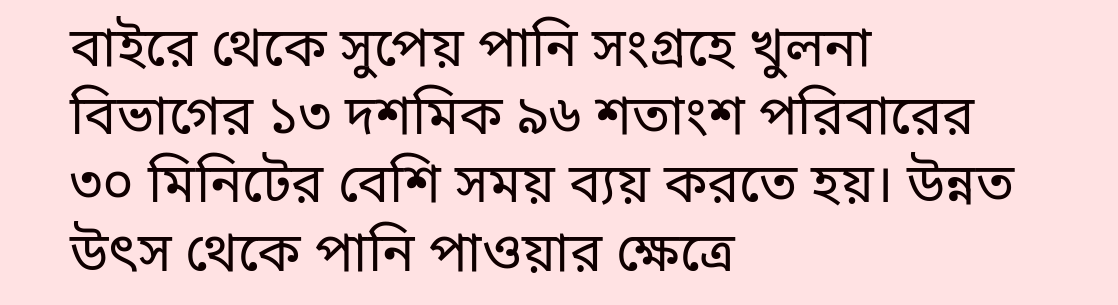বাইরে থেকে সুপেয় পানি সংগ্রহে খুলনা বিভাগের ১৩ দশমিক ৯৬ শতাংশ পরিবারের ৩০ মিনিটের বেশি সময় ব্যয় করতে হয়। উন্নত উৎস থেকে পানি পাওয়ার ক্ষেত্রে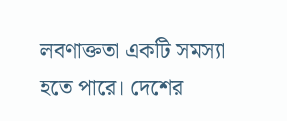লবণাক্ততা একটি সমস্যা হতে পারে। দেশের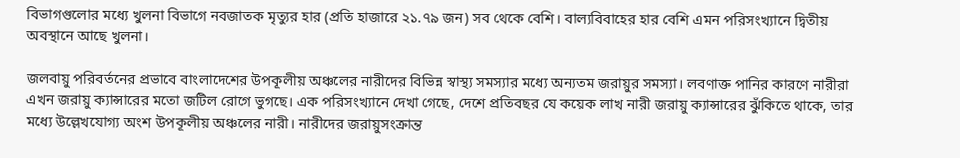বিভাগগুলোর মধ্যে খুলনা বিভাগে নবজাতক মৃত্যুর হার (প্রতি হাজারে ২১.৭৯ জন) সব থেকে বেশি। বাল্যবিবাহের হার বেশি এমন পরিসংখ্যানে দ্বিতীয় অবস্থানে আছে খুলনা।

জলবায়ু পরিবর্তনের প্রভাবে বাংলাদেশের উপকূলীয় অঞ্চলের নারীদের বিভিন্ন স্বাস্থ্য সমস্যার মধ্যে অন্যতম জরায়ুর সমস্যা। লবণাক্ত পানির কারণে নারীরা এখন জরায়ু ক্যান্সারের মতো জটিল রোগে ভুগছে। এক পরিসংখ্যানে দেখা গেছে, দেশে প্রতিবছর যে কয়েক লাখ নারী জরায়ু ক্যান্সারের ঝুঁকিতে থাকে, তার মধ্যে উল্লেখযোগ্য অংশ উপকূলীয় অঞ্চলের নারী। নারীদের জরায়ুসংক্রান্ত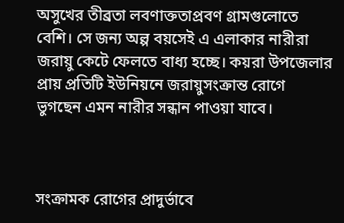অসুখের তীব্রতা লবণাক্ততাপ্রবণ গ্রামগুলোতে বেশি। সে জন্য অল্প বয়সেই এ এলাকার নারীরা জরায়ু কেটে ফেলতে বাধ্য হচ্ছে। কয়রা উপজেলার প্রায় প্রতিটি ইউনিয়নে জরায়ুসংক্রান্ত রোগে ভুগছেন এমন নারীর সন্ধান পাওয়া যাবে।



সংক্রামক রোগের প্রাদুর্ভাবে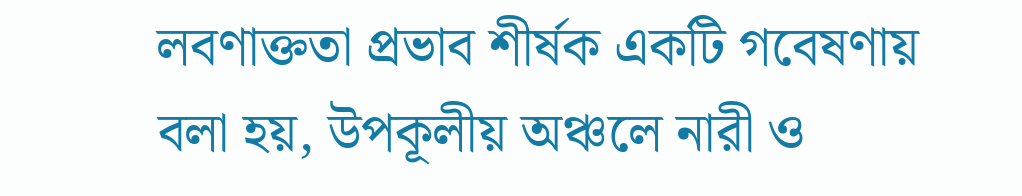লবণাক্ততা প্রভাব শীর্ষক একটি গবেষণায় বলা হয়, উপকূলীয় অঞ্চলে নারী ও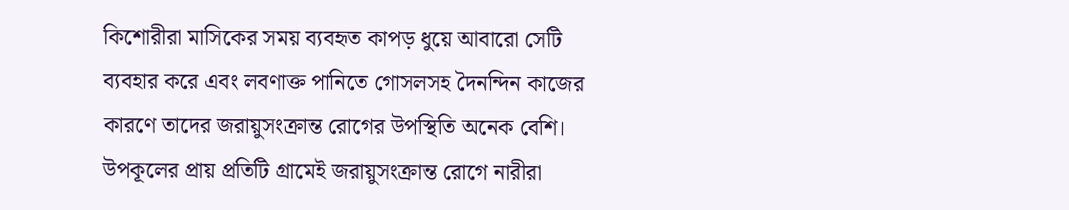কিশোরীরা মাসিকের সময় ব্যবহৃত কাপড় ধুয়ে আবারো সেটি ব্যবহার করে এবং লবণাক্ত পানিতে গোসলসহ দৈনন্দিন কাজের কারণে তাদের জরায়ুসংক্রান্ত রোগের উপস্থিতি অনেক বেশি। উপকূলের প্রায় প্রতিটি গ্রামেই জরায়ুসংক্রান্ত রোগে নারীরা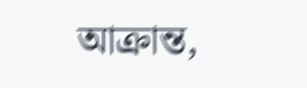আক্রান্ত,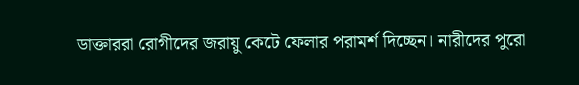ডাক্তাররা রোগীদের জরায়ু কেটে ফেলার পরামর্শ দিচ্ছেন। নারীদের পুরো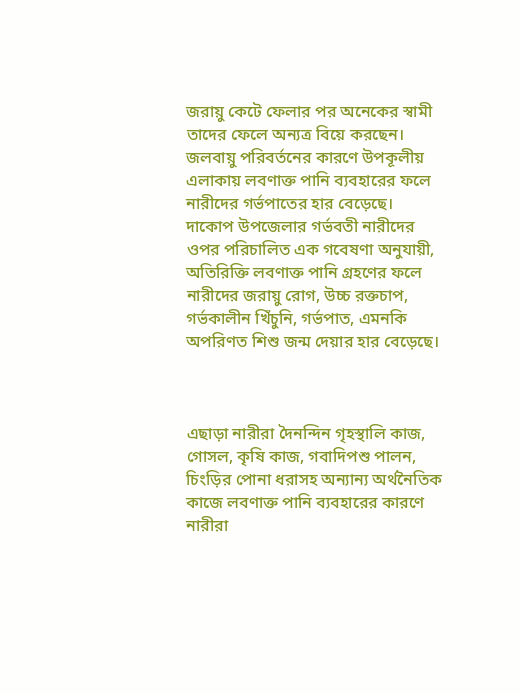জরায়ু কেটে ফেলার পর অনেকের স্বামী তাদের ফেলে অন্যত্র বিয়ে করছেন। জলবায়ু পরিবর্তনের কারণে উপকূলীয় এলাকায় লবণাক্ত পানি ব্যবহারের ফলে নারীদের গর্ভপাতের হার বেড়েছে। দাকোপ উপজেলার গর্ভবতী নারীদের ওপর পরিচালিত এক গবেষণা অনুযায়ী, অতিরিক্তি লবণাক্ত পানি গ্রহণের ফলে নারীদের জরায়ু রোগ, উচ্চ রক্তচাপ, গর্ভকালীন খিঁচুনি, গর্ভপাত, এমনকি অপরিণত শিশু জন্ম দেয়ার হার বেড়েছে।



এছাড়া নারীরা দৈনন্দিন গৃহস্থালি কাজ, গোসল, কৃষি কাজ, গবাদিপশু পালন, চিংড়ির পোনা ধরাসহ অন্যান্য অর্থনৈতিক কাজে লবণাক্ত পানি ব্যবহারের কারণে নারীরা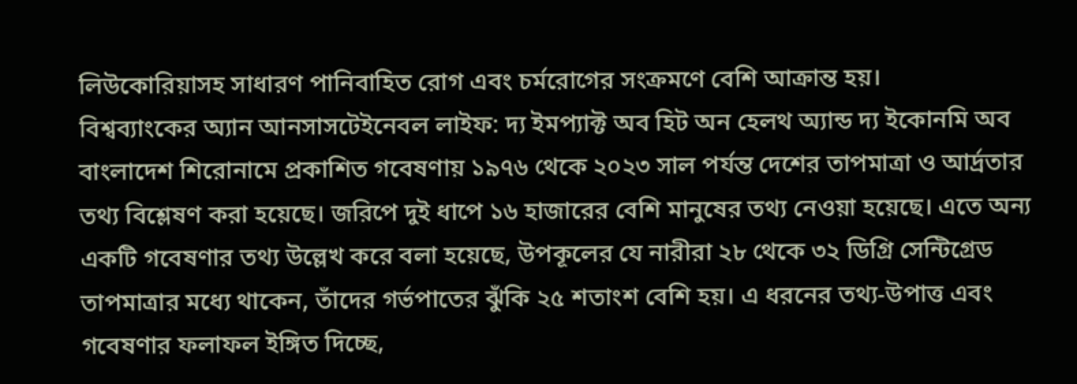লিউকোরিয়াসহ সাধারণ পানিবাহিত রোগ এবং চর্মরোগের সংক্রমণে বেশি আক্রান্ত হয়।
বিশ্বব্যাংকের অ্যান আনসাসটেইনেবল লাইফ: দ্য ইমপ্যাক্ট অব হিট অন হেলথ অ্যান্ড দ্য ইকোনমি অব বাংলাদেশ শিরোনামে প্রকাশিত গবেষণায় ১৯৭৬ থেকে ২০২৩ সাল পর্যন্ত দেশের তাপমাত্রা ও আর্দ্রতার তথ্য বিশ্লেষণ করা হয়েছে। জরিপে দুই ধাপে ১৬ হাজারের বেশি মানুষের তথ্য নেওয়া হয়েছে। এতে অন্য একটি গবেষণার তথ্য উল্লেখ করে বলা হয়েছে, উপকূলের যে নারীরা ২৮ থেকে ৩২ ডিগ্রি সেন্টিগ্রেড তাপমাত্রার মধ্যে থাকেন, তাঁদের গর্ভপাতের ঝুঁকি ২৫ শতাংশ বেশি হয়। এ ধরনের তথ্য-উপাত্ত এবং গবেষণার ফলাফল ইঙ্গিত দিচ্ছে,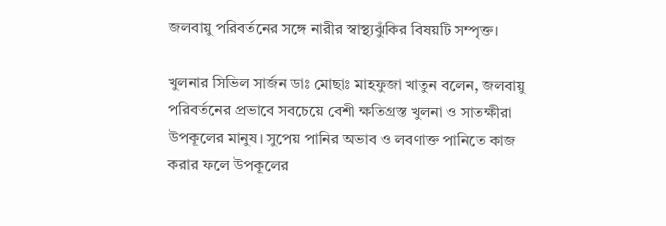জলবায়ু পরিবর্তনের সঙ্গে নারীর স্বাস্থ্যঝুঁকির বিষয়টি সম্পৃক্ত।

খুলনার সিভিল সার্জন ডাঃ মোছাঃ মাহফুজা খাতুন বলেন, জলবায়ু পরিবর্তনের প্রভাবে সবচেয়ে বেশী ক্ষতিগ্রস্ত খুলনা ও সাতক্ষীরা উপকূলের মানুষ। সুপেয় পানির অভাব ও লবণাক্ত পানিতে কাজ করার ফলে উপকূলের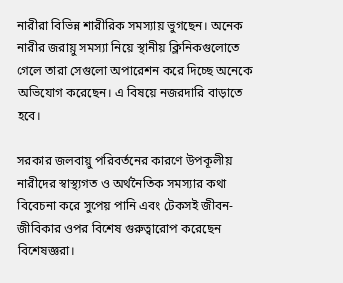নারীরা বিভিন্ন শারীরিক সমস্যায় ভুগছেন। অনেক নারীর জরায়ু সমস্যা নিয়ে স্থানীয় ক্লিনিকগুলোতে গেলে তারা সেগুলো অপারেশন করে দিচ্ছে অনেকে অভিযোগ করেছেন। এ বিষয়ে নজরদারি বাড়াতে হবে।

সরকার জলবায়ু পরিবর্তনের কারণে উপকূলীয় নারীদের স্বাস্থ্যগত ও অর্থনৈতিক সমস্যার কথা বিবেচনা করে সুপেয় পানি এবং টেকসই জীবন-জীবিকার ওপর বিশেষ গুরুত্বারোপ করেছেন বিশেষজ্ঞরা।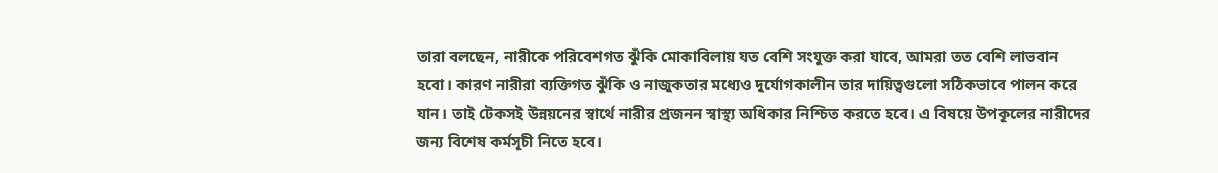তারা বলছেন, নারীকে পরিবেশগত ঝুঁকি মোকাবিলায় যত বেশি সংযুক্ত করা যাবে, আমরা তত বেশি লাভবান হবো। কারণ নারীরা ব্যক্তিগত ঝুঁকি ও নাজুকতার মধ্যেও দুর্যোগকালীন তার দায়িত্বগুলো সঠিকভাবে পালন করে যান। তাই টেকসই উন্নয়নের স্বার্থে নারীর প্রজনন স্বাস্থ্য অধিকার নিশ্চিত করতে হবে। এ বিষয়ে উপকূলের নারীদের জন্য বিশেষ কর্মসূচী নিতে হবে।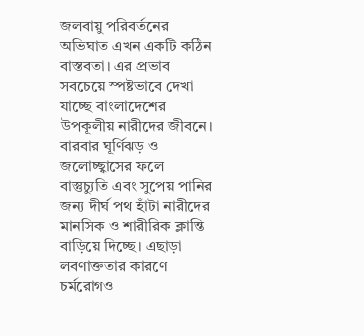জলবায়ু পরিবর্তনের অভিঘাত এখন একটি কঠিন বাস্তবতা। এর প্রভাব সবচেয়ে স্পষ্টভাবে দেখা যাচ্ছে বাংলাদেশের উপকূলীয় নারীদের জীবনে। বারবার ঘূর্ণিঝড় ও জলোচ্ছ্বাসের ফলে বাস্তুচ্যুতি এবং সুপেয় পানির জন্য দীর্ঘ পথ হাঁটা নারীদের মানসিক ও শারীরিক ক্লান্তি বাড়িয়ে দিচ্ছে। এছাড়া লবণাক্ততার কারণে চর্মরোগও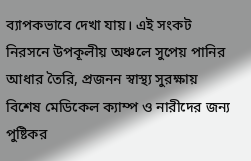ব্যাপকভাবে দেখা যায়। এই সংকট নিরসনে উপকূলীয় অঞ্চলে সুপেয় পানির আধার তৈরি, প্রজনন স্বাস্থ্য সুরক্ষায় বিশেষ মেডিকেল ক্যাম্প ও নারীদের জন্য পুষ্টিকর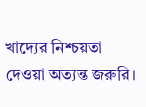খাদ্যের নিশ্চয়তা দেওয়া অত্যন্ত জরুরি।